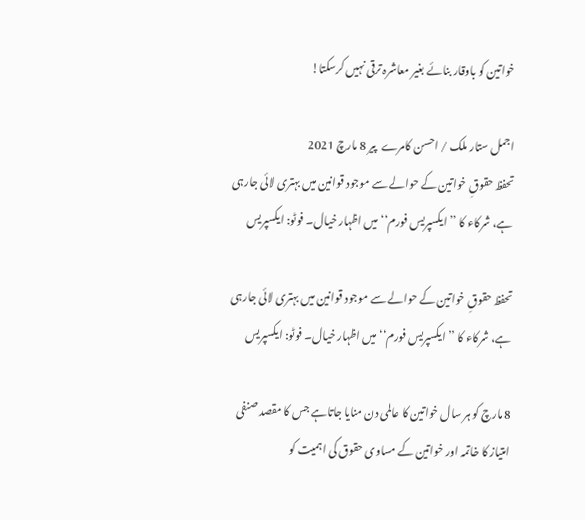خواتین کو باوقار بنائے بغیر معاشرہ ترقی نہیں کرسکتا!

اجمل ستار ملک / احسن کامرے  پير 8 مارچ 2021
تحفظ حقوقِ خواتین کے حوالے سے موجود قوانین میں بہتری لائی جارہی ہے، شرکاء کا ’’ایکسپریس فورم‘‘ میں اظہار خیال۔ فوٹو: ایکسپریس

تحفظ حقوقِ خواتین کے حوالے سے موجود قوانین میں بہتری لائی جارہی ہے، شرکاء کا ’’ایکسپریس فورم‘‘ میں اظہار خیال۔ فوٹو: ایکسپریس

8 مارچ کو ہر سال خواتین کا عالمی دن منایا جاتاہے جس کا مقصد صنفی امتیاز کا خاتمہ اور خواتین کے مساوی حقوق کی اہمیت کو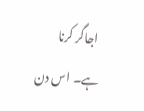اجاگر کرنا ہے۔ اس دن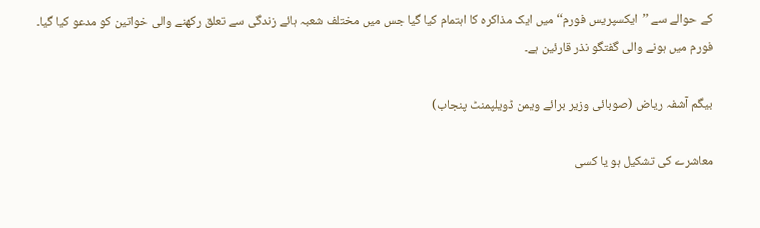کے حوالے سے ’’ایکسپریس فورم‘‘ میں ایک مذاکرہ کا اہتمام کیا گیا جس میں مختلف شعبہ ہائے زندگی سے تعلق رکھنے والی خواتین کو مدعو کیا گیا۔ فورم میں ہونے والی گفتگو نذر قارئین ہے۔

بیگم آشفہ ریاض (صوبائی وزیر برائے ویمن ڈویلپمنٹ پنجاب)

معاشرے کی تشکیل ہو یا کسی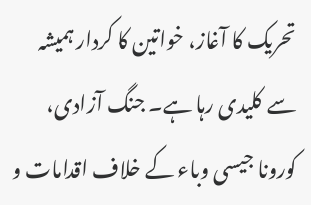تحریک کا آغاز، خواتین کا کردار ہمیشہ سے کلیدی رہا ہے۔ جنگ آزادی، کورونا جیسی وباء کے خلاف اقدامات و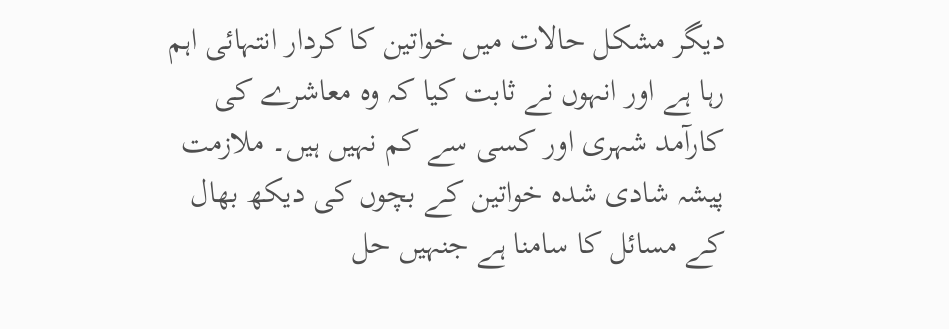دیگر مشکل حالات میں خواتین کا کردار انتہائی اہم رہا ہے اور انہوں نے ثابت کیا کہ وہ معاشرے کی کارآمد شہری اور کسی سے کم نہیں ہیں۔ ملازمت پیشہ شادی شدہ خواتین کے بچوں کی دیکھ بھال کے مسائل کا سامنا ہے جنہیں حل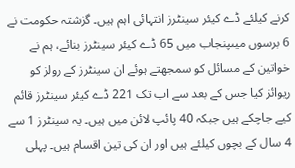کرنے کیلئے ڈے کیئر سینٹرز انتہائی اہم ہیں۔ گزشتہ حکومت نے 6 برسوں میںپنجاب میں 65 ڈے کیئر سینٹرز بنائے، ہم نے خواتین کے مسائل کو سمجھتے ہوئے ان سینٹرز کے رولز کو ریوائز کیا جس کے بعد سے اب تک 221 ڈے کیئر سینٹرز قائم کیے جاچکے ہیں جبکہ 40 پائپ لائن میں ہیں۔ یہ سینٹرز 1 سے 4 سال کے بچوں کیلئے ہیں اور ان کی تین اقسام ہیں۔ پہلی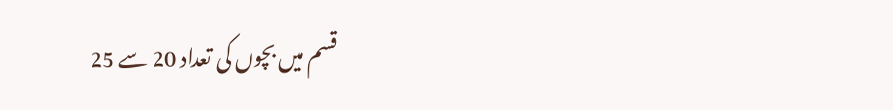قسم میں بچوں کی تعداد 20 سے 25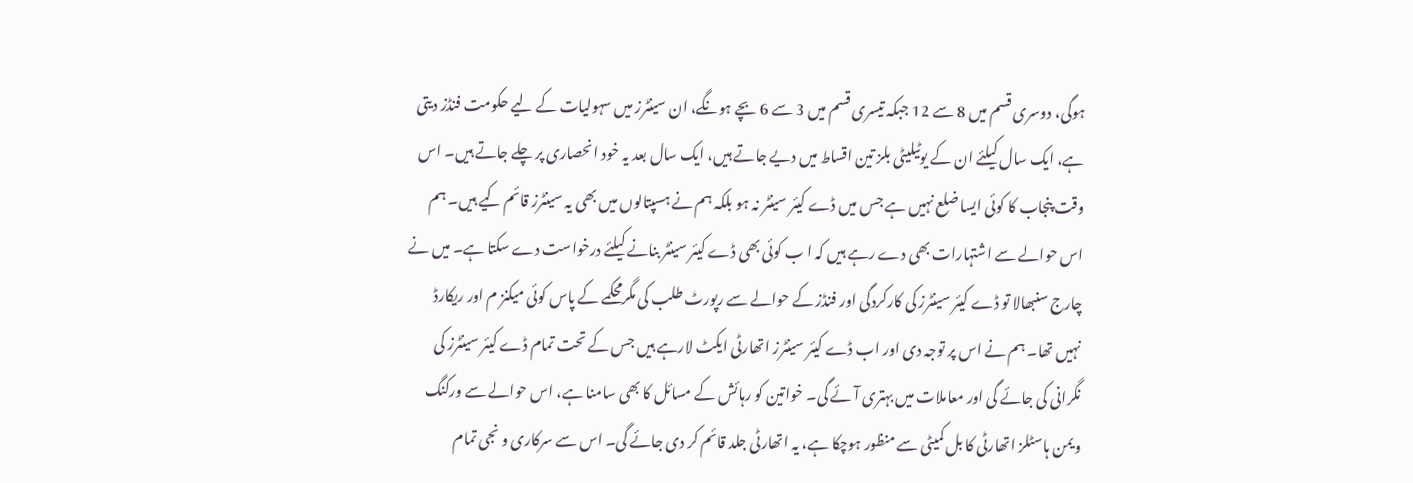ہوگی، دوسری قسم میں 8 سے 12 جبکہ تیسری قسم میں 3 سے 6 بچے ہونگے، ان سینٹرز میں سہولیات کے لیے حکومت فنڈز دیتی ہے، ایک سال کیلئے ان کے یوٹیلیٹی بلز تین اقساط میں دیے جاتے ہیں، ایک سال بعد یہ خود انحصاری پر چلے جاتے ہیں۔ اس وقت پنجاب کا کوئی ایسا ضلع نہیں ہے جس میں ڈے کیئر سینٹر نہ ہو بلکہ ہم نے ہسپتالوں میں بھی یہ سینٹرز قائم کیے ہیں۔ ہم اس حوالے سے اشتہارات بھی دے رہے ہیں کہ ا ب کوئی بھی ڈے کیئر سینٹر بنانے کیلئے درخواست دے سکتا ہے۔ میں نے چارج سنبھالا تو ڈے کیئر سینٹرز کی کارکردگی اور فنڈز کے حوالے سے رپورٹ طلب کی مگرمحکمے کے پاس کوئی میکنز م اور ریکارڈ نہیں تھا۔ ہم نے اس پر توجہ دی اور اب ڈے کیئر سینٹرز اتھارٹی ایکٹ لارہے ہیں جس کے تحت تمام ڈے کیئر سینٹرز کی نگرانی کی جائے گی اور معاملات میں بہتری آئے گی۔ خواتین کو رہائش کے مسائل کا بھی سامنا ہے، اس حوالے سے ورکنگ ویمن ہاسٹلز اتھارٹی کا بل کمیٹی سے منظور ہوچکا ہے، یہ اتھارٹی جلد قائم کر دی جائے گی۔ اس سے سرکاری و نجی تمام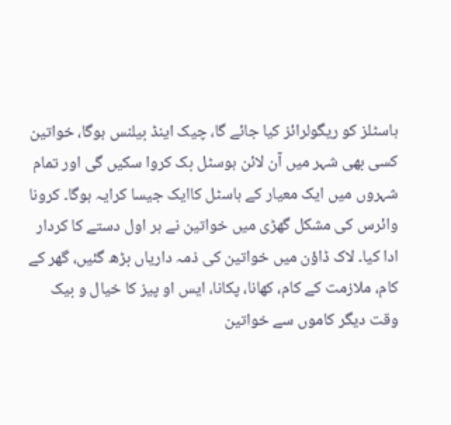ہاسٹلز کو ریگولرائز کیا جائے گا، چیک اینڈ بیلنس ہوگا، خواتین کسی بھی شہر میں آن لائن ہوسٹل بک کروا سکیں گی اور تمام شہروں میں ایک معیار کے ہاسٹل کاایک جیسا کرایہ ہوگا۔ کرونا وائرس کی مشکل گھڑی میں خواتین نے ہر اول دستے کا کردار ادا کیا۔ لاک ڈاؤن میں خواتین کی ذمہ داریاں بڑھ گئیں، گھر کے کام، ملازمت کے کام، کھانا، پکانا، ایس او پیز کا خیال و بیک وقت دیگر کاموں سے خواتین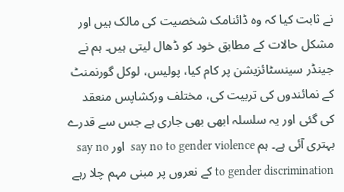نے ثابت کیا کہ وہ ڈائنامک شخصیت کی مالک ہیں اور مشکل حالات کے مطابق خود کو ڈھال لیتی ہیں۔ ہم نے جینڈر سینسٹائزیشن پر کام کیا، پولیس، لوکل گورنمنٹ کے نمائندوں کی تربیت کی، مختلف ورکشاپس منعقد کی گئی اور یہ سلسلہ ابھی بھی جاری ہے جس سے قدرے بہتری آئی ہے۔ ہم say no to gender violence  اور say no to gender discrimination کے نعروں پر مبنی مہم چلا رہے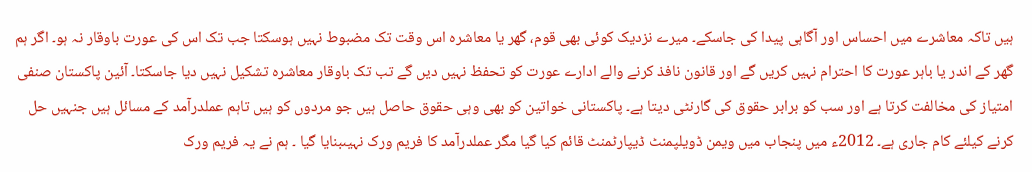ہیں تاکہ معاشرے میں احساس اور آگاہی پیدا کی جاسکے۔ میرے نزدیک کوئی بھی قوم، گھر یا معاشرہ اس وقت تک مضبوط نہیں ہوسکتا جب تک اس کی عورت باوقار نہ ہو۔ اگر ہم گھر کے اندر یا باہر عورت کا احترام نہیں کریں گے اور قانون نافذ کرنے والے ادارے عورت کو تحفظ نہیں دیں گے تب تک باوقار معاشرہ تشکیل نہیں دیا جاسکتا۔ آئین پاکستان صنفی امتیاز کی مخالفت کرتا ہے اور سب کو برابر حقوق کی گارنٹی دیتا ہے۔ پاکستانی خواتین کو بھی وہی حقوق حاصل ہیں جو مردوں کو ہیں تاہم عملدرآمد کے مسائل ہیں جنہیں حل کرنے کیلئے کام جاری ہے۔ 2012ء میں پنجاب میں ویمن ڈویلپمنٹ ڈیپارٹمنٹ قائم کیا گیا مگر عملدرآمد کا فریم ورک نہیںبنایا گیا ۔ ہم نے یہ فریم ورک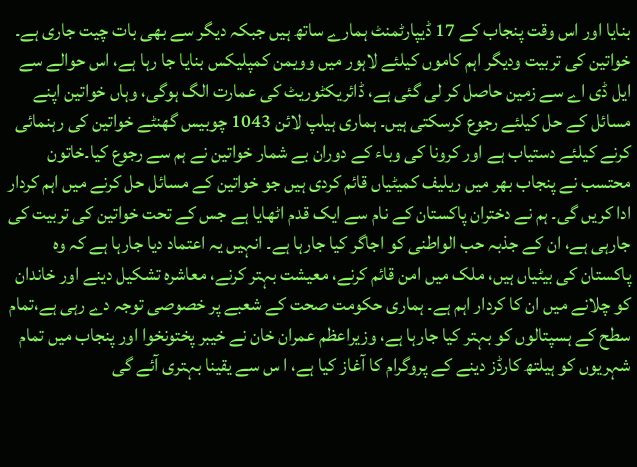بنایا اور اس وقت پنجاب کے 17 ڈیپارٹمنٹ ہمارے ساتھ ہیں جبکہ دیگر سے بھی بات چیت جاری ہے۔ خواتین کی تربیت ودیگر اہم کاموں کیلئے لاہور میں وویمن کمپلیکس بنایا جا رہا ہے، اس حوالے سے ایل ڈی اے سے زمین حاصل کر لی گئی ہے، ڈائریکٹوریٹ کی عمارت الگ ہوگی، وہاں خواتین اپنے مسائل کے حل کیلئے رجوع کرسکتی ہیں۔ ہماری ہیلپ لائن 1043 چوبیس گھنٹے خواتین کی رہنمائی کرنے کیلئے دستیاب ہے اور کرونا کی وباء کے دوران بے شمار خواتین نے ہم سے رجوع کیا۔خاتون محتسب نے پنجاب بھر میں ریلیف کمیٹیاں قائم کردی ہیں جو خواتین کے مسائل حل کرنے میں اہم کردار ادا کریں گی۔ ہم نے دختران پاکستان کے نام سے ایک قدم اٹھایا ہے جس کے تحت خواتین کی تربیت کی جارہی ہے، ان کے جذبہ حب الواطنی کو اجاگر کیا جارہا ہے۔ انہیں یہ اعتماد دیا جارہا ہے کہ وہ پاکستان کی بیٹیاں ہیں، ملک میں امن قائم کرنے، معیشت بہتر کرنے، معاشرہ تشکیل دینے اور خاندان کو چلانے میں ان کا کردار اہم ہے۔ ہماری حکومت صحت کے شعبے پر خصوصی توجہ دے رہی ہے،تمام سطح کے ہسپتالوں کو بہتر کیا جارہا ہے، وزیراعظم عمران خان نے خیبر پختونخوا اور پنجاب میں تمام شہریوں کو ہیلتھ کارڈز دینے کے پروگرام کا آغاز کیا ہے، ا س سے یقینا بہتری آئے گی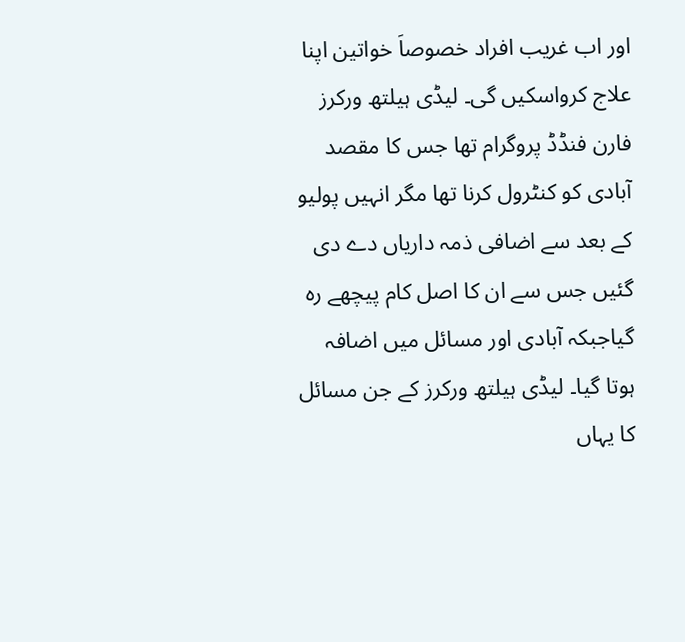اور اب غریب افراد خصوصاَ خواتین اپنا علاج کرواسکیں گی۔ لیڈی ہیلتھ ورکرز فارن فنڈڈ پروگرام تھا جس کا مقصد آبادی کو کنٹرول کرنا تھا مگر انہیں پولیو کے بعد سے اضافی ذمہ داریاں دے دی گئیں جس سے ان کا اصل کام پیچھے رہ گیاجبکہ آبادی اور مسائل میں اضافہ ہوتا گیا۔ لیڈی ہیلتھ ورکرز کے جن مسائل کا یہاں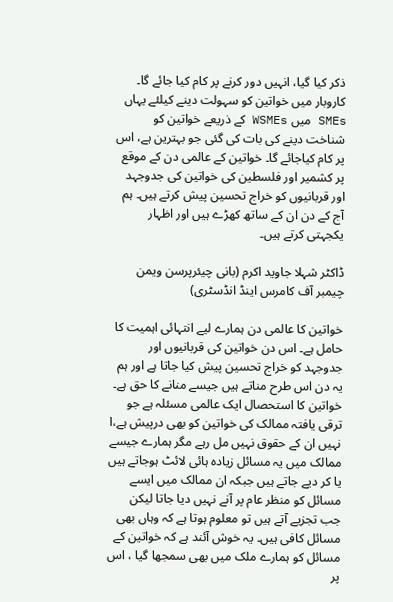ذکر کیا گیا، انہیں دور کرنے پر کام کیا جائے گا۔ کاروبار میں خواتین کو سہولت دینے کیلئے یہاں SMEs میں WSMEs کے ذریعے خواتین کو شناخت دینے کی بات کی گئی جو بہترین ہے، اس پر کام کیاجائے گا۔ خواتین کے عالمی دن کے موقع پر کشمیر اور فلسطین کی خواتین کی جدوجہد اور قربانیوں کو خراج تحسین پیش کرتے ہیں۔ ہم آج کے دن ان کے ساتھ کھڑے ہیں اور اظہار یکجہتی کرتے ہیں۔

ڈاکٹر شہلا جاوید اکرم (بانی چیئرپرسن ویمن چیمبر آف کامرس اینڈ انڈسٹری)

خواتین کا عالمی دن ہمارے لیے انتہائی اہمیت کا حامل ہے۔ اس دن خواتین کی قربانیوں اور جدوجہد کو خراج تحسین پیش کیا جاتا ہے اور ہم یہ دن اس طرح مناتے ہیں جیسے منانے کا حق ہے۔ خواتین کا استحصال ایک عالمی مسئلہ ہے جو ترقی یافتہ ممالک کی خواتین کو بھی درپیش ہے،ا نہیں ان کے حقوق نہیں مل رہے مگر ہمارے جیسے ممالک میں یہ مسائل زیادہ ہائی لائٹ ہوجاتے ہیں یا کر دیے جاتے ہیں جبکہ ان ممالک میں ایسے مسائل کو منظر عام پر آنے نہیں دیا جاتا لیکن جب تجزیے آتے ہیں تو معلوم ہوتا ہے کہ وہاں بھی مسائل کافی ہیں۔ یہ خوش آئند ہے کہ خواتین کے مسائل کو ہمارے ملک میں بھی سمجھا گیا ، اس پر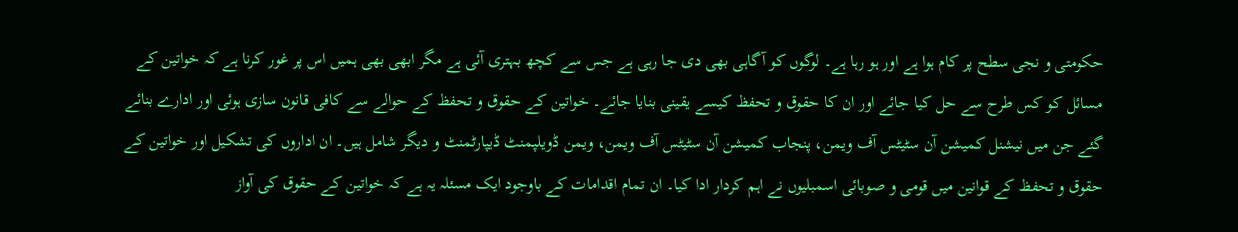حکومتی و نجی سطح پر کام ہوا ہے اور ہو رہا ہے۔ لوگوں کو آگاہی بھی دی جا رہی ہے جس سے کچھ بہتری آئی ہے مگر ابھی بھی ہمیں اس پر غور کرنا ہے کہ خواتین کے مسائل کو کس طرح سے حل کیا جائے اور ان کا حقوق و تحفظ کیسے یقینی بنایا جائے۔ خواتین کے حقوق و تحفظ کے حوالے سے کافی قانون سازی ہوئی اور ادارے بنائے گئے جن میں نیشنل کمیشن آن سٹیٹس آف ویمن، پنجاب کمیشن آن سٹیٹس آف ویمن، ویمن ڈویلپمنٹ ڈیپارٹمنٹ و دیگر شامل ہیں۔ ان اداروں کی تشکیل اور خواتین کے حقوق و تحفظ کے قوانین میں قومی و صوبائی اسمبلیوں نے اہم کردار ادا کیا۔ ان تمام اقدامات کے باوجود ایک مسئلہ یہ ہے کہ خواتین کے حقوق کی آواز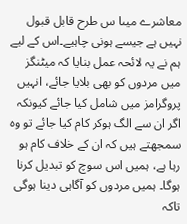معاشرے میںا س طرح قابل قبول نہیں ہے جیسے ہونی چاہیے۔اس کے لیے ہم نے یہ لائحہ عمل بنایا کہ میٹنگز میں مردوں کو بھی بلایا جائے، انہیں پروگرامز میں شامل کیا جائے کیونکہ اگر ان سے الگ ہوکر کام کیا جائے تو وہ سمجھتے ہیں کہ ان کے خلاف کام ہو رہا ہے، ہمیں اس سوچ کو تبدیل کرنا ہوگا۔ ہمیں مردوں کو آگاہی دینا ہوگی تاکہ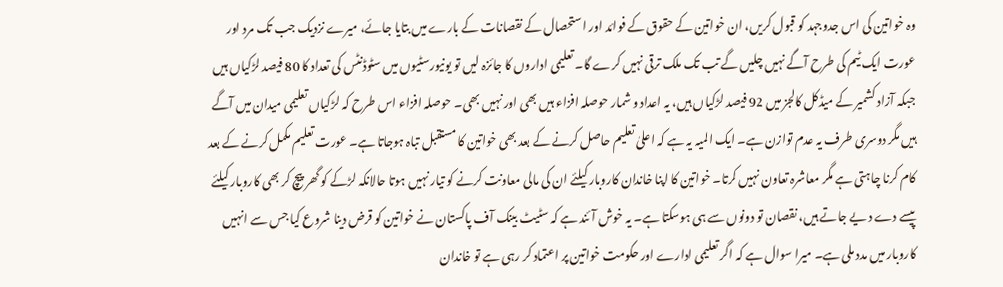وہ خواتین کی اس جدوجہد کو قبول کریں، ان خواتین کے حقوق کے فوائد اور استحصال کے نقصانات کے بارے میں بتایا جائے، میرے نزدیک جب تک مرد اور عورت ایک ٹیم کی طرح آگے نہیں چلیں گے تب تک ملک ترقی نہیں کرے گا۔ تعلیمی اداروں کا جائزہ لیں تو یونیورسٹیوں میں سٹوڈنٹس کی تعداد کا 80 فیصد لڑکیاں ہیں جبکہ آزاد کشمیر کے میڈکل کالجز میں 92 فیصد لڑکیاں ہیں، یہ اعداد و شمار حوصلہ افزاء ہیں بھی اور نہیں بھی۔ حوصلہ افزاء اس طرح کہ لڑکیاں تعلیمی میدان میں آگے ہیں مگر دوسری طرف یہ عدم توازن ہے۔ ایک المیہ یہ ہے کہ اعلیٰ تعلیم حاصل کرنے کے بعد بھی خواتین کا مستقبل تباہ ہوجاتا ہے۔ عورت تعلیم مکمل کرنے کے بعد کام کرنا چاہتی ہے مگر معاشرہ تعاون نہیں کرتا۔ خواتین کا اپنا خاندان کاروبار کیلئے ان کی مالی معاونت کرنے کو تیار نہیں ہوتا حالانکہ لڑکے کو گھر پیچ کر بھی کاروبار کیلئے پیسے دے د یے جاتے ہیں، نقصان تو دونوں سے ہی ہوسکتا ہے۔ یہ خوش آئند ہے کہ سٹیٹ بینک آف پاکستان نے خواتین کو قرض دینا شروع کیا جس سے انہیں کاروبار میں مدد ملی ہے۔ میرا سوال ہے کہ اگر تعلیمی ادارے اور حکومت خواتین پر اعتماد کر رہی ہے تو خاندان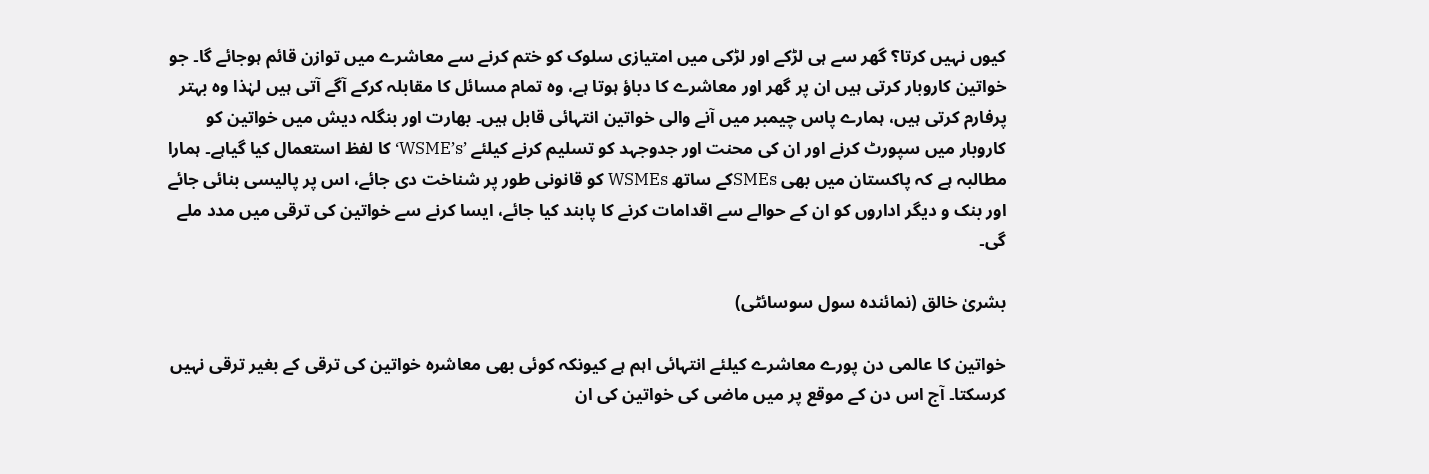کیوں نہیں کرتا؟ گھر سے ہی لڑکے اور لڑکی میں امتیازی سلوک کو ختم کرنے سے معاشرے میں توازن قائم ہوجائے گا۔ جو خواتین کاروبار کرتی ہیں ان پر گھر اور معاشرے کا دباؤ ہوتا ہے، وہ تمام مسائل کا مقابلہ کرکے آگے آتی ہیں لہٰذا وہ بہتر پرفارم کرتی ہیں، ہمارے پاس چیمبر میں آنے والی خواتین انتہائی قابل ہیں۔ بھارت اور بنگلہ دیش میں خواتین کو کاروبار میں سپورٹ کرنے اور ان کی محنت اور جدوجہد کو تسلیم کرنے کیلئے ’WSME’s‘ کا لفظ استعمال کیا گیاہے۔ ہمارا مطالبہ ہے کہ پاکستان میں بھی SMEsکے ساتھ WSMEs کو قانونی طور پر شناخت دی جائے، اس پر پالیسی بنائی جائے اور بنک و دیگر اداروں کو ان کے حوالے سے اقدامات کرنے کا پابند کیا جائے، ایسا کرنے سے خواتین کی ترقی میں مدد ملے گی۔

بشریٰ خالق (نمائندہ سول سوسائٹی)

خواتین کا عالمی دن پورے معاشرے کیلئے انتہائی اہم ہے کیونکہ کوئی بھی معاشرہ خواتین کی ترقی کے بغیر ترقی نہیں کرسکتا۔ آج اس دن کے موقع پر میں ماضی کی خواتین کی ان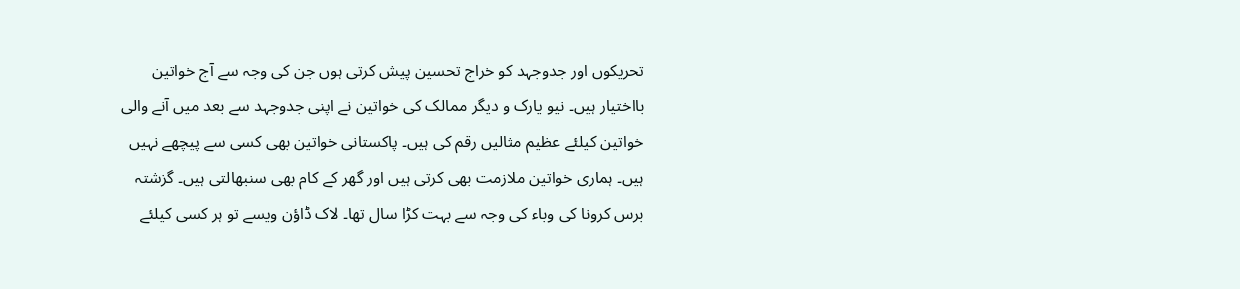تحریکوں اور جدوجہد کو خراج تحسین پیش کرتی ہوں جن کی وجہ سے آج خواتین بااختیار ہیں۔ نیو یارک و دیگر ممالک کی خواتین نے اپنی جدوجہد سے بعد میں آنے والی خواتین کیلئے عظیم مثالیں رقم کی ہیں۔ پاکستانی خواتین بھی کسی سے پیچھے نہیں ہیں۔ ہماری خواتین ملازمت بھی کرتی ہیں اور گھر کے کام بھی سنبھالتی ہیں۔ گزشتہ برس کرونا کی وباء کی وجہ سے بہت کڑا سال تھا۔ لاک ڈاؤن ویسے تو ہر کسی کیلئے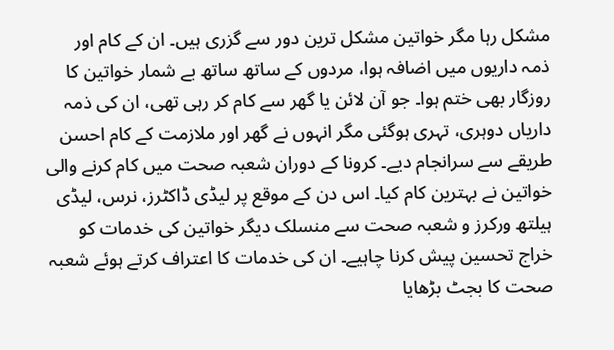مشکل رہا مگر خواتین مشکل ترین دور سے گزری ہیں۔ ان کے کام اور ذمہ داریوں میں اضافہ ہوا، مردوں کے ساتھ ساتھ بے شمار خواتین کا روزگار بھی ختم ہوا۔ جو آن لائن یا گھر سے کام کر رہی تھی، ان کی ذمہ داریاں دوہری، تہری ہوگئی مگر انہوں نے گھر اور ملازمت کے کام احسن طریقے سے سرانجام دیے۔ کرونا کے دوران شعبہ صحت میں کام کرنے والی خواتین نے بہترین کام کیا۔ اس دن کے موقع پر لیڈی ڈاکٹرز، نرس، لیڈی ہیلتھ ورکرز و شعبہ صحت سے منسلک دیگر خواتین کی خدمات کو خراج تحسین پیش کرنا چاہیے۔ ان کی خدمات کا اعتراف کرتے ہوئے شعبہ صحت کا بجٹ بڑھایا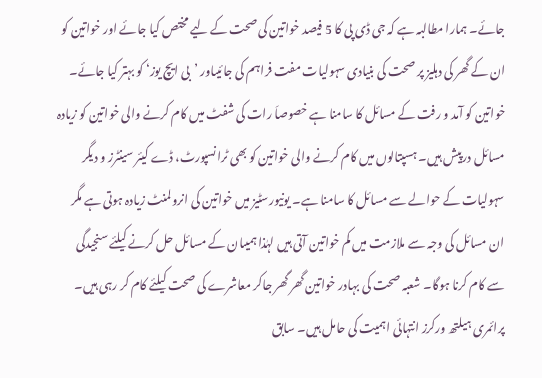جائے۔ ہمارا مطالبہ ہے کہ جی ڈی پی کا 5 فیصد خواتین کی صحت کے لیے مختص کیا جائے اور خواتین کو ان کے گھر کی دہلیز پر صحت کی بنیادی سہولیات مفت فراہم کی جائیںاور ’بی ایچ یوز‘ کو بہتر کیا جائے۔ خواتین کو آمد و رفت کے مسائل کا سامنا ہے خصوصاَ رات کی شفٹ میں کام کرنے والی خواتین کو زیادہ مسائل درپیش ہیں۔ ہسپتالوں میں کام کرنے والی خواتین کو بھی ٹرانسپورٹ، ڈے کیئر سینٹرز و دیگر سہولیات کے حوالے سے مسائل کا سامنا ہے۔ یونیورسٹیز میں خواتین کی انرولمنٹ زیادہ ہوتی ہے مگر ان مسائل کی وجہ سے ملازمت میں کم خواتین آتی ہیں لہٰذا ہمیںان کے مسائل حل کرنے کیلئے سنجیدگی سے کام کرنا ہوگا۔ شعبہ صحت کی بہادر خواتین گھر گھر جاکر معاشرے کی صحت کیلئے کام کر رہی ہیں۔ پرائمری ہیلتھ ورکرز انتہائی اہمیت کی حامل ہیں۔ سابق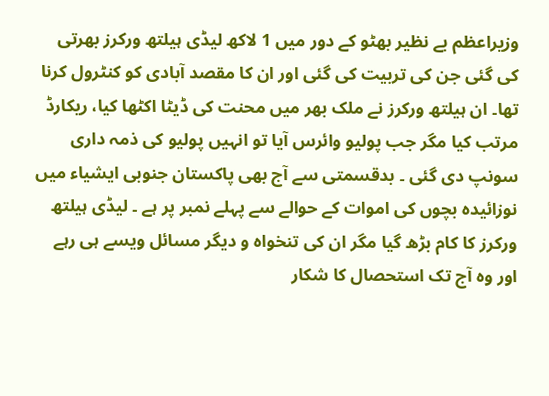وزیراعظم بے نظیر بھٹو کے دور میں 1 لاکھ لیڈی ہیلتھ ورکرز بھرتی کی گئی جن کی تربیت کی گئی اور ان کا مقصد آبادی کو کنٹرول کرنا تھا۔ ان ہیلتھ ورکرز نے ملک بھر میں محنت کی ڈیٹا اکٹھا کیا، ریکارڈ مرتب کیا مگر جب پولیو وائرس آیا تو انہیں پولیو کی ذمہ داری سونپ دی گئی ۔ بدقسمتی سے آج بھی پاکستان جنوبی ایشیاء میں نوزائیدہ بچوں کی اموات کے حوالے سے پہلے نمبر پر ہے ۔ لیڈی ہیلتھ ورکرز کا کام بڑھ گیا مگر ان کی تنخواہ و دیگر مسائل ویسے ہی رہے اور وہ آج تک استحصال کا شکار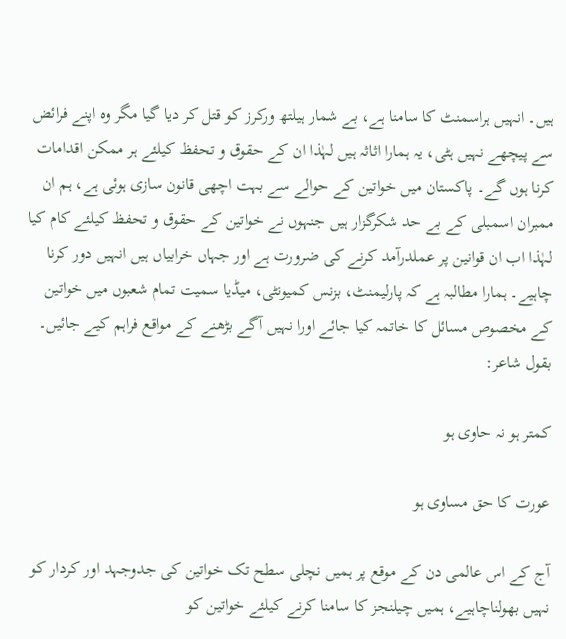ہیں۔ انہیں ہراسمنٹ کا سامنا ہے، بے شمار ہیلتھ ورکرز کو قتل کر دیا گیا مگر وہ اپنے فرائض سے پیچھے نہیں ہٹی، یہ ہمارا اثاثہ ہیں لہٰذا ان کے حقوق و تحفظ کیلئے ہر ممکن اقدامات کرنا ہوں گے۔ پاکستان میں خواتین کے حوالے سے بہت اچھی قانون سازی ہوئی ہے، ہم ان ممبران اسمبلی کے بے حد شکرگزار ہیں جنہوں نے خواتین کے حقوق و تحفظ کیلئے کام کیا لہٰذا اب ان قوانین پر عملدرآمد کرنے کی ضرورت ہے اور جہاں خرابیاں ہیں انہیں دور کرنا چاہیے۔ ہمارا مطالبہ ہے کہ پارلیمنٹ، بزنس کمیونٹی، میڈیا سمیت تمام شعبوں میں خواتین کے مخصوص مسائل کا خاتمہ کیا جائے اورا نہیں آگے بڑھنے کے مواقع فراہم کیے جائیں۔ بقول شاعر:

کمتر ہو نہ حاوی ہو

عورت کا حق مساوی ہو

آج کے اس عالمی دن کے موقع پر ہمیں نچلی سطح تک خواتین کی جدوجہد اور کردار کو نہیں بھولناچاہیے، ہمیں چیلنجز کا سامنا کرنے کیلئے خواتین کو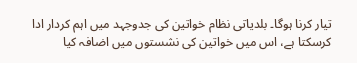تیار کرنا ہوگا۔ بلدیاتی نظام خواتین کی جدوجہد میں اہم کردار ادا کرسکتا ہے، اس میں خواتین کی نشستوں میں اضافہ کیا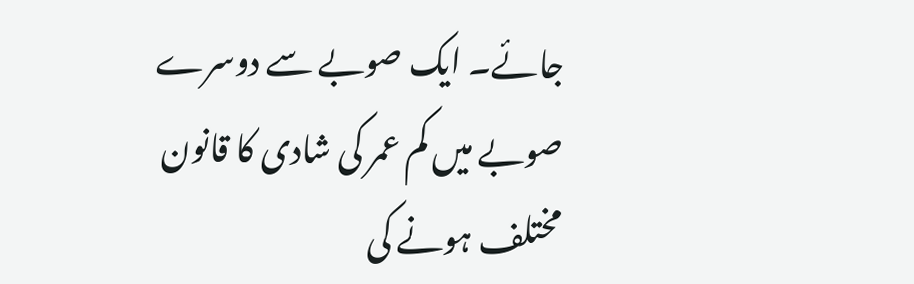جائے۔ ایک صوبے سے دوسرے صوبے میں کم عمر کی شادی کا قانون مختلف ہونے کی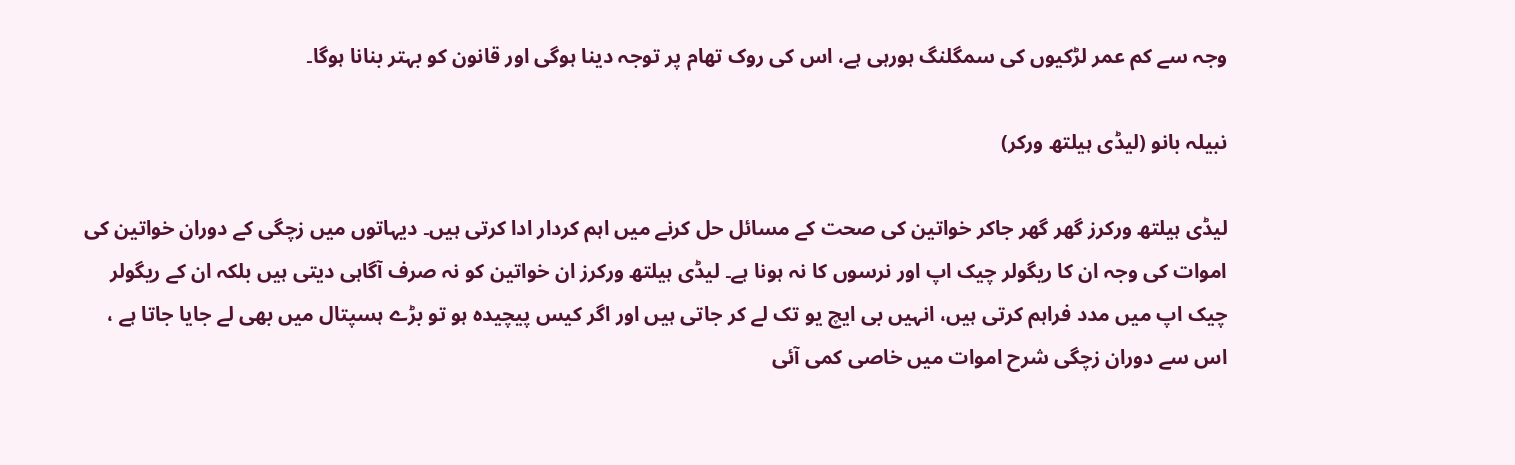وجہ سے کم عمر لڑکیوں کی سمگلنگ ہورہی ہے، اس کی روک تھام پر توجہ دینا ہوگی اور قانون کو بہتر بنانا ہوگا۔

نبیلہ بانو (لیڈی ہیلتھ ورکر)

لیڈی ہیلتھ ورکرز گھر گھر جاکر خواتین کی صحت کے مسائل حل کرنے میں اہم کردار ادا کرتی ہیں۔ دیہاتوں میں زچگی کے دوران خواتین کی اموات کی وجہ ان کا ریگولر چیک اپ اور نرسوں کا نہ ہونا ہے۔ لیڈی ہیلتھ ورکرز ان خواتین کو نہ صرف آگاہی دیتی ہیں بلکہ ان کے ریگولر چیک اپ میں مدد فراہم کرتی ہیں، انہیں بی ایچ یو تک لے کر جاتی ہیں اور اگر کیس پیچیدہ ہو تو بڑے ہسپتال میں بھی لے جایا جاتا ہے ، اس سے دوران زچگی شرح اموات میں خاصی کمی آئی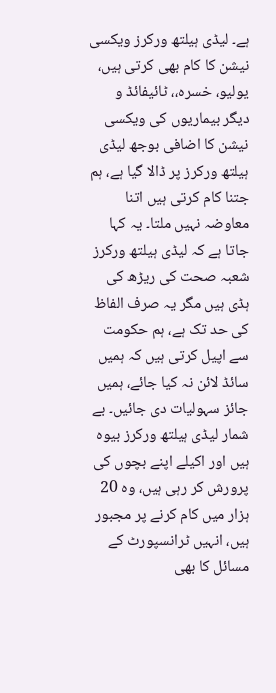ہے۔ لیڈی ہیلتھ ورکرز ویکسی نیشن کا کام بھی کرتی ہیں، یولیو، خسرہ،، ٹائیفائڈ و دیگر بیماریوں کی ویکسی نیشن کا اضافی بوجھ لیڈی ہیلتھ ورکرز پر ڈالا گیا ہے، ہم جتنا کام کرتی ہیں اتنا معاوضہ نہیں ملتا۔ یہ کہا جاتا ہے کہ لیڈی ہیلتھ ورکرز شعبہ صحت کی ریڑھ کی ہڈی ہیں مگر یہ صرف الفاظ کی حد تک ہے، ہم حکومت سے اپیل کرتی ہیں کہ ہمیں سائڈ لائن نہ کیا جائے، ہمیں جائز سہولیات دی جائیں۔ بے شمار لیڈی ہیلتھ ورکرز بیوہ ہیں اور اکیلے اپنے بچوں کی پرورش کر رہی ہیں، وہ 20 ہزار میں کام کرنے پر مجبور ہیں، انہیں ٹرانسپورٹ کے مسائل کا بھی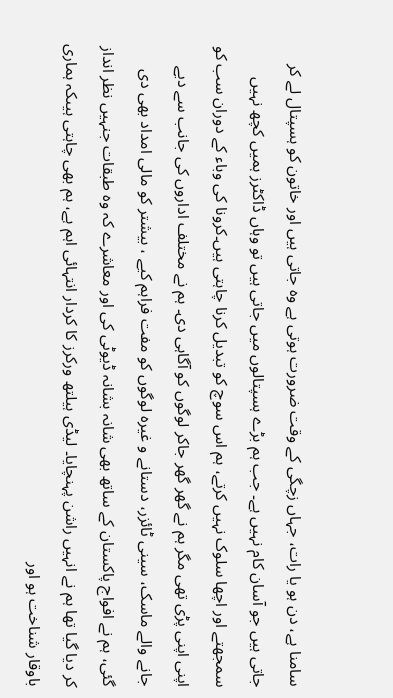سامنا ہے، دن ہو یا رات، جہاں زچگی کے وقت ضرورت ہوتی ہے وہ جاتی ہیں اور خاتون کو ہسپتال لے کر جاتی ہیں جو آسان کام نہیں ہے۔ جب ہم بڑے ہسپتالوں میں جاتی ہیں تو وہاں ڈاکٹرز ہمیں کچھ نہیں سمجھتے اور اچھا سلوک نہیں کرتے، ہم اس سوچ کو تبدیل کرنا چاہتی ہیں۔کرونا کی وباء کے دوران سب کو اپنی اپنی پڑی تھی مگر ہم نے گھر گھر جاکر لوگوں کو آگاہی دی۔ ہم نے مختلف اداروں کی جانب سے دیے جانے والے ماسک، سینی ٹائزر، دستانے و غیرہ لوگوں کو مفت فراہم کیے ، بیشتر کو مالی امداد بھی دی گئی، ہم نے افواج پاکستان کے ساتھ بھی شانہ بشانہ ڈیوٹی کی اور معاشرے کہ وہ طبقات جنہیں نظر انداز کر دیا گیا تھا ہم نے انہیں راشن پہنچایا۔ لیڈی ہیلتھ ورکرز کا کردار انتہائی اہم ہے، ہم بھی چاہتی ہیںکہ ہماری باوقار شناخت ہو اور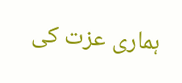ہماری عزت کی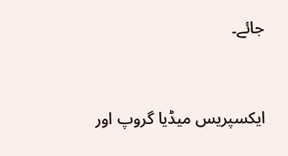جائے۔



ایکسپریس میڈیا گروپ اور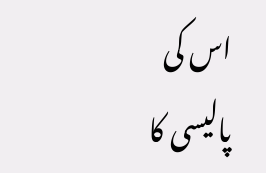اس کی پالیسی کا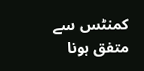کمنٹس سے متفق ہونا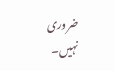ضروری نہیں۔